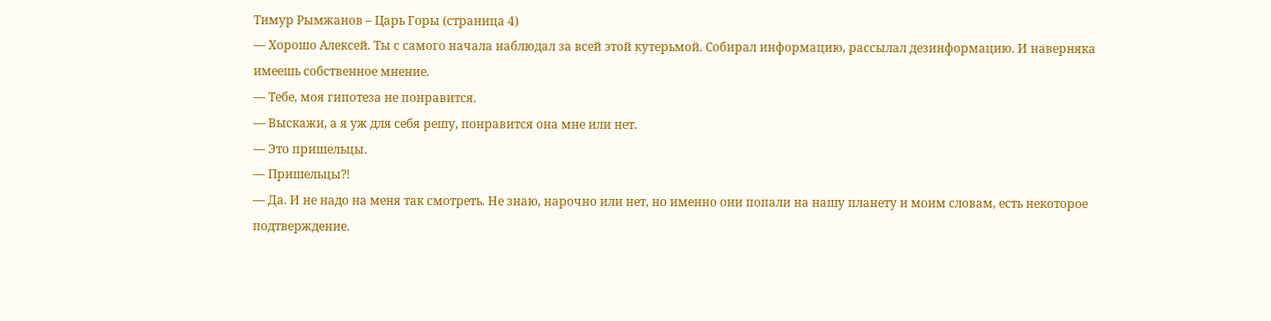Тимур Рымжанов – Царь Горы (страница 4)
— Хорошо Алексей. Ты с самого начала наблюдал за всей этой кутерьмой. Собирал информацию, рассылал дезинформацию. И наверняка имеешь собственное мнение.
— Тебе, моя гипотеза не понравится.
— Выскажи, а я уж для себя решу, понравится она мне или нет.
— Это пришельцы.
— Пришельцы⁈
— Да. И не надо на меня так смотреть. Не знаю, нарочно или нет, но именно они попали на нашу планету и моим словам, есть некоторое подтверждение.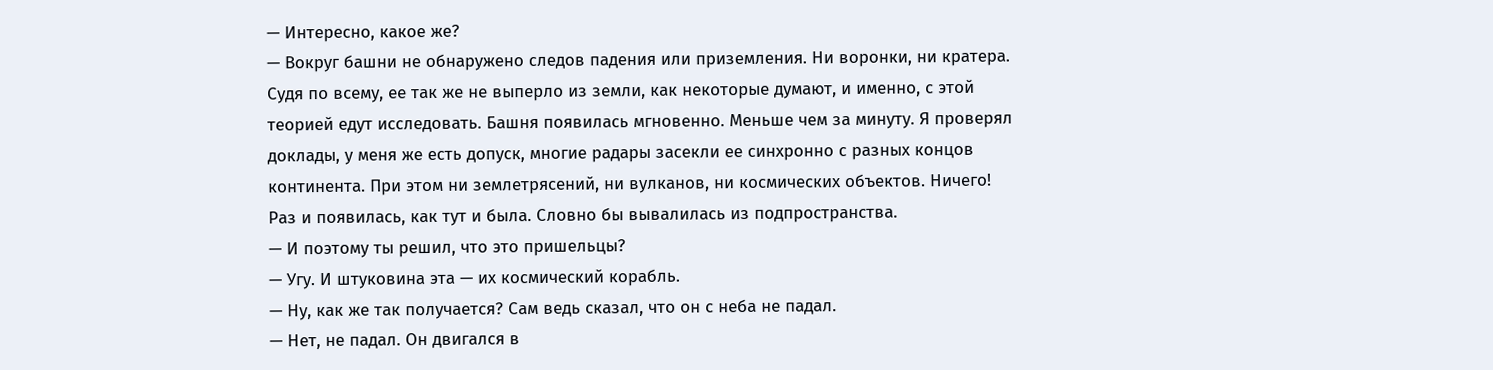— Интересно, какое же?
— Вокруг башни не обнаружено следов падения или приземления. Ни воронки, ни кратера. Судя по всему, ее так же не выперло из земли, как некоторые думают, и именно, с этой теорией едут исследовать. Башня появилась мгновенно. Меньше чем за минуту. Я проверял доклады, у меня же есть допуск, многие радары засекли ее синхронно с разных концов континента. При этом ни землетрясений, ни вулканов, ни космических объектов. Ничего! Раз и появилась, как тут и была. Словно бы вывалилась из подпространства.
— И поэтому ты решил, что это пришельцы?
— Угу. И штуковина эта — их космический корабль.
— Ну, как же так получается? Сам ведь сказал, что он с неба не падал.
— Нет, не падал. Он двигался в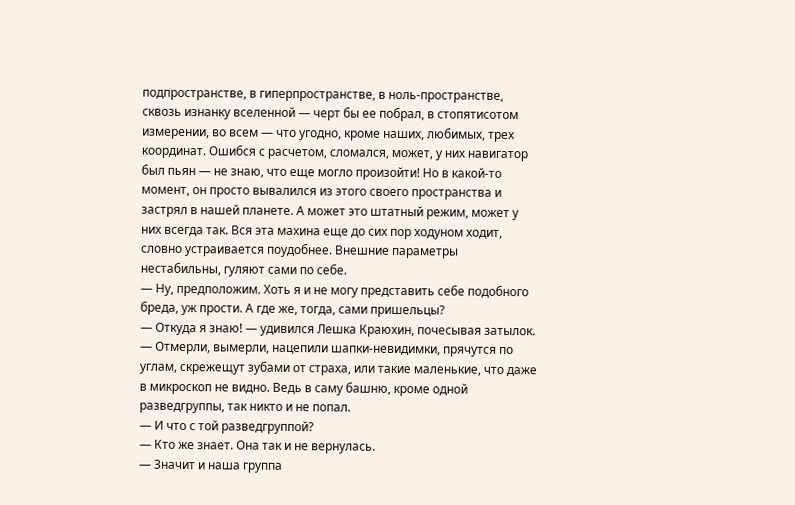подпространстве, в гиперпространстве, в ноль-пространстве, сквозь изнанку вселенной — черт бы ее побрал, в стопятисотом измерении, во всем — что угодно, кроме наших, любимых, трех координат. Ошибся с расчетом, сломался, может, у них навигатор был пьян — не знаю, что еще могло произойти! Но в какой-то момент, он просто вывалился из этого своего пространства и застрял в нашей планете. А может это штатный режим, может у них всегда так. Вся эта махина еще до сих пор ходуном ходит, словно устраивается поудобнее. Внешние параметры нестабильны, гуляют сами по себе.
— Ну, предположим. Хоть я и не могу представить себе подобного бреда, уж прости. А где же, тогда, сами пришельцы?
— Откуда я знаю! — удивился Лешка Краюхин, почесывая затылок. — Отмерли, вымерли, нацепили шапки-невидимки, прячутся по углам, скрежещут зубами от страха, или такие маленькие, что даже в микроскоп не видно. Ведь в саму башню, кроме одной разведгруппы, так никто и не попал.
— И что с той разведгруппой?
— Кто же знает. Она так и не вернулась.
— Значит и наша группа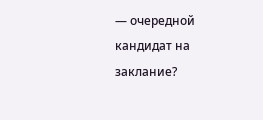— очередной кандидат на заклание?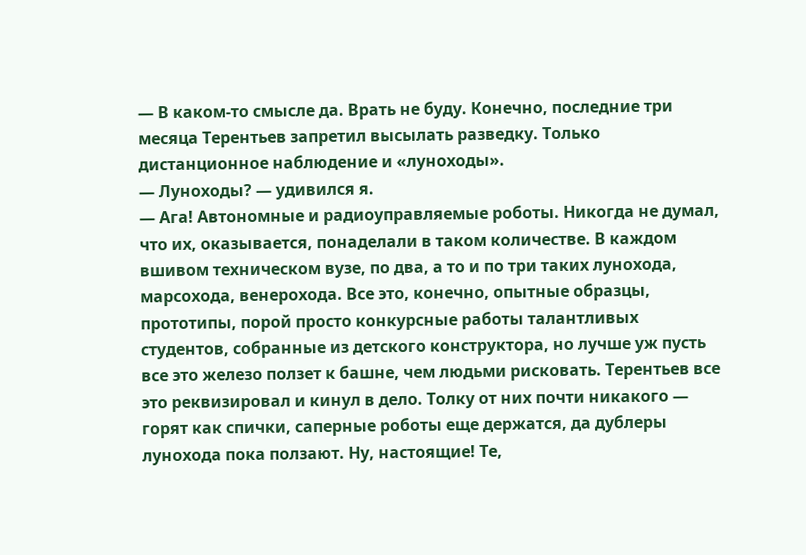— В каком-то смысле да. Врать не буду. Конечно, последние три месяца Терентьев запретил высылать разведку. Только дистанционное наблюдение и «луноходы».
— Луноходы? — удивился я.
— Ага! Автономные и радиоуправляемые роботы. Никогда не думал, что их, оказывается, понаделали в таком количестве. В каждом вшивом техническом вузе, по два, а то и по три таких лунохода, марсохода, венерохода. Все это, конечно, опытные образцы, прототипы, порой просто конкурсные работы талантливых студентов, собранные из детского конструктора, но лучше уж пусть все это железо ползет к башне, чем людьми рисковать. Терентьев все это реквизировал и кинул в дело. Толку от них почти никакого — горят как спички, саперные роботы еще держатся, да дублеры лунохода пока ползают. Ну, настоящие! Те,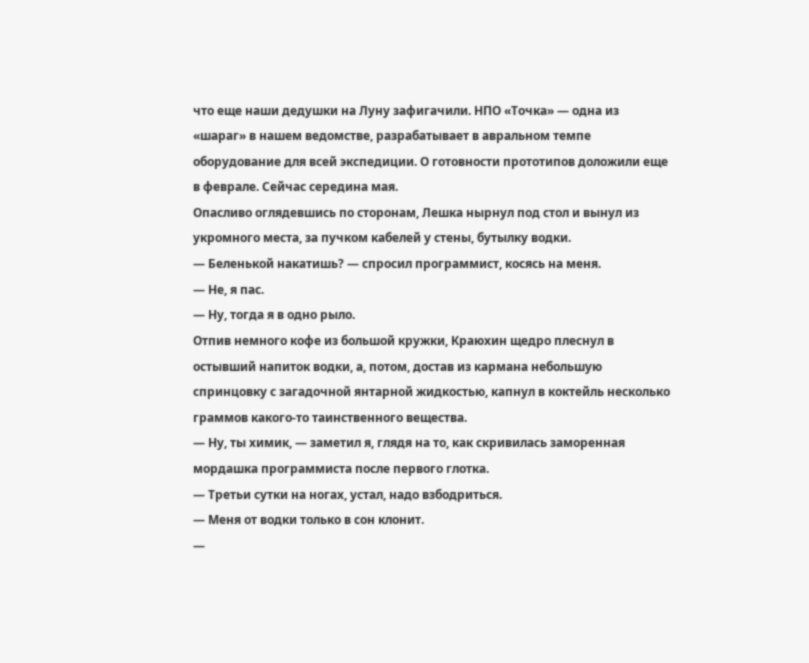что еще наши дедушки на Луну зафигачили. НПО «Точка» — одна из «шараг» в нашем ведомстве, разрабатывает в авральном темпе оборудование для всей экспедиции. О готовности прототипов доложили еще в феврале. Сейчас середина мая.
Опасливо оглядевшись по сторонам, Лешка нырнул под стол и вынул из укромного места, за пучком кабелей у стены, бутылку водки.
— Беленькой накатишь? — спросил программист, косясь на меня.
— Не, я пас.
— Ну, тогда я в одно рыло.
Отпив немного кофе из большой кружки, Краюхин щедро плеснул в остывший напиток водки, а, потом, достав из кармана небольшую спринцовку с загадочной янтарной жидкостью, капнул в коктейль несколько граммов какого-то таинственного вещества.
— Ну, ты химик, — заметил я, глядя на то, как скривилась заморенная мордашка программиста после первого глотка.
— Третьи сутки на ногах, устал, надо взбодриться.
— Меня от водки только в сон клонит.
—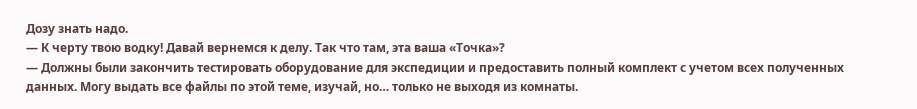Дозу знать надо.
— К черту твою водку! Давай вернемся к делу. Так что там, эта ваша «Точка»?
— Должны были закончить тестировать оборудование для экспедиции и предоставить полный комплект с учетом всех полученных данных. Могу выдать все файлы по этой теме, изучай, но… только не выходя из комнаты.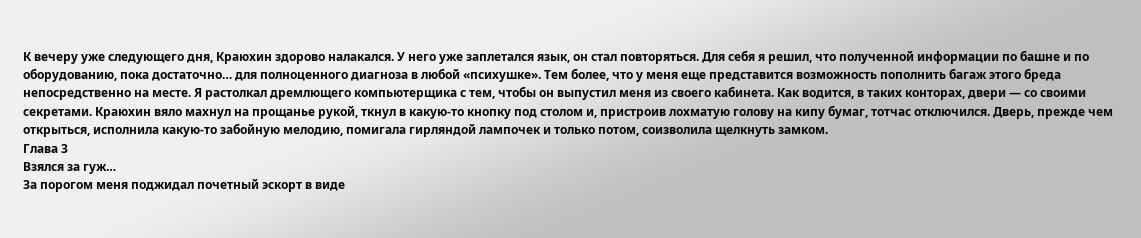К вечеру уже следующего дня, Краюхин здорово налакался. У него уже заплетался язык, он стал повторяться. Для себя я решил, что полученной информации по башне и по оборудованию, пока достаточно… для полноценного диагноза в любой «психушке». Тем более, что у меня еще представится возможность пополнить багаж этого бреда непосредственно на месте. Я растолкал дремлющего компьютерщика с тем, чтобы он выпустил меня из своего кабинета. Как водится, в таких конторах, двери — со своими секретами. Краюхин вяло махнул на прощанье рукой, ткнул в какую-то кнопку под столом и, пристроив лохматую голову на кипу бумаг, тотчас отключился. Дверь, прежде чем открыться, исполнила какую-то забойную мелодию, помигала гирляндой лампочек и только потом, соизволила щелкнуть замком.
Глава 3
Взялся за гуж…
За порогом меня поджидал почетный эскорт в виде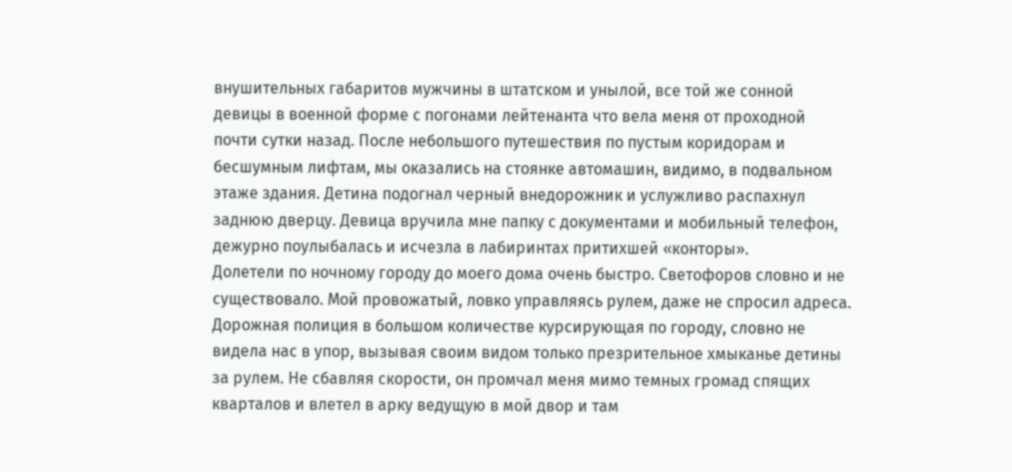внушительных габаритов мужчины в штатском и унылой, все той же сонной девицы в военной форме с погонами лейтенанта что вела меня от проходной почти сутки назад. После небольшого путешествия по пустым коридорам и бесшумным лифтам, мы оказались на стоянке автомашин, видимо, в подвальном этаже здания. Детина подогнал черный внедорожник и услужливо распахнул заднюю дверцу. Девица вручила мне папку с документами и мобильный телефон, дежурно поулыбалась и исчезла в лабиринтах притихшей «конторы».
Долетели по ночному городу до моего дома очень быстро. Светофоров словно и не существовало. Мой провожатый, ловко управляясь рулем, даже не спросил адреса. Дорожная полиция в большом количестве курсирующая по городу, словно не видела нас в упор, вызывая своим видом только презрительное хмыканье детины за рулем. Не сбавляя скорости, он промчал меня мимо темных громад спящих кварталов и влетел в арку ведущую в мой двор и там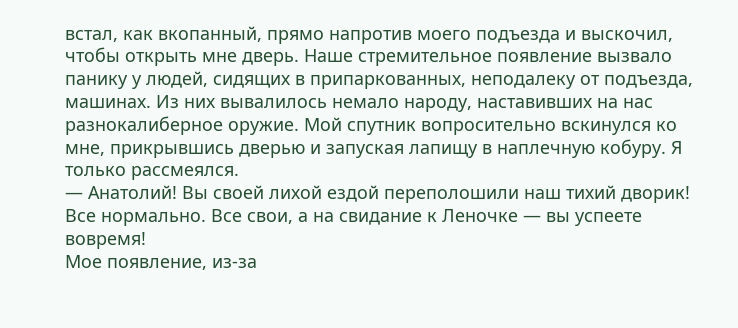встал, как вкопанный, прямо напротив моего подъезда и выскочил, чтобы открыть мне дверь. Наше стремительное появление вызвало панику у людей, сидящих в припаркованных, неподалеку от подъезда, машинах. Из них вывалилось немало народу, наставивших на нас разнокалиберное оружие. Мой спутник вопросительно вскинулся ко мне, прикрывшись дверью и запуская лапищу в наплечную кобуру. Я только рассмеялся.
— Анатолий! Вы своей лихой ездой переполошили наш тихий дворик! Все нормально. Все свои, а на свидание к Леночке — вы успеете вовремя!
Мое появление, из-за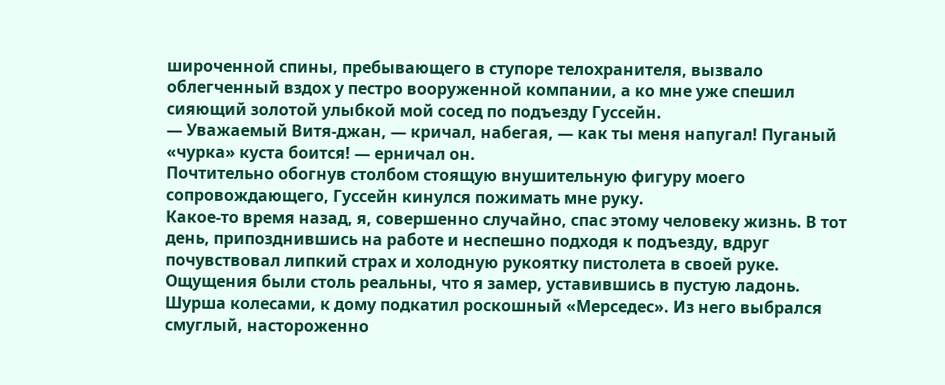широченной спины, пребывающего в ступоре телохранителя, вызвало облегченный вздох у пестро вооруженной компании, а ко мне уже спешил сияющий золотой улыбкой мой сосед по подъезду Гуссейн.
— Уважаемый Витя-джан, — кричал, набегая, — как ты меня напугал! Пуганый «чурка» куста боится! — ерничал он.
Почтительно обогнув столбом стоящую внушительную фигуру моего сопровождающего, Гуссейн кинулся пожимать мне руку.
Какое-то время назад, я, совершенно случайно, спас этому человеку жизнь. В тот день, припозднившись на работе и неспешно подходя к подъезду, вдруг почувствовал липкий страх и холодную рукоятку пистолета в своей руке. Ощущения были столь реальны, что я замер, уставившись в пустую ладонь. Шурша колесами, к дому подкатил роскошный «Мерседес». Из него выбрался смуглый, настороженно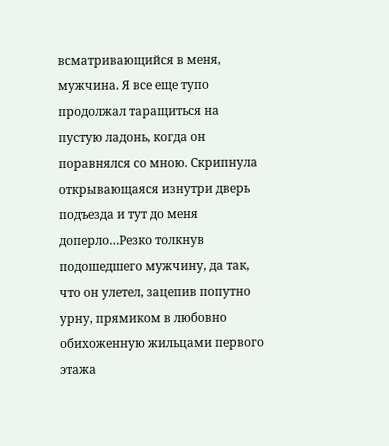всматривающийся в меня, мужчина. Я все еще тупо продолжал таращиться на пустую ладонь, когда он поравнялся со мною. Скрипнула открывающаяся изнутри дверь подъезда и тут до меня доперло…Резко толкнув подошедшего мужчину, да так, что он улетел, зацепив попутно урну, прямиком в любовно обихоженную жильцами первого этажа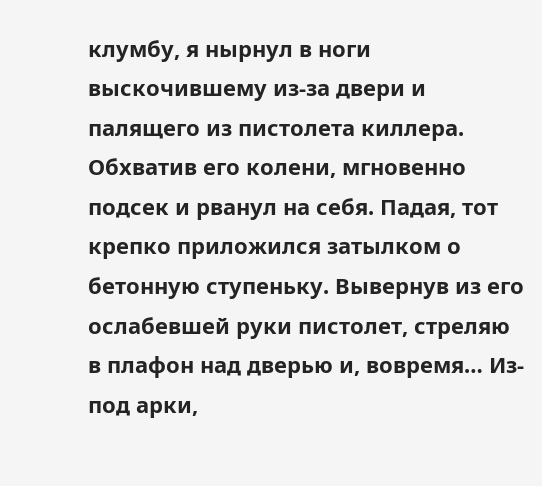клумбу, я нырнул в ноги выскочившему из-за двери и палящего из пистолета киллера. Обхватив его колени, мгновенно подсек и рванул на себя. Падая, тот крепко приложился затылком о бетонную ступеньку. Вывернув из его ослабевшей руки пистолет, стреляю в плафон над дверью и, вовремя… Из-под арки,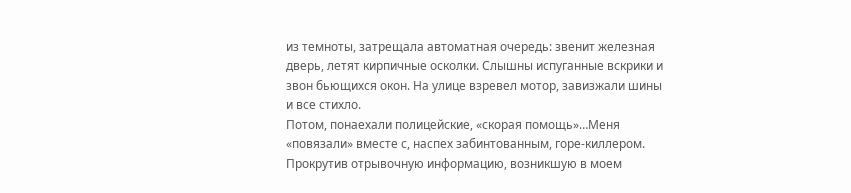из темноты, затрещала автоматная очередь: звенит железная дверь, летят кирпичные осколки. Слышны испуганные вскрики и звон бьющихся окон. На улице взревел мотор, завизжали шины и все стихло.
Потом, понаехали полицейские, «скорая помощь»…Меня «повязали» вместе с, наспех забинтованным, горе-киллером. Прокрутив отрывочную информацию, возникшую в моем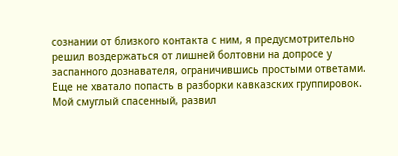сознании от близкого контакта с ним, я предусмотрительно решил воздержаться от лишней болтовни на допросе у заспанного дознавателя, ограничившись простыми ответами. Еще не хватало попасть в разборки кавказских группировок. Мой смуглый спасенный, развил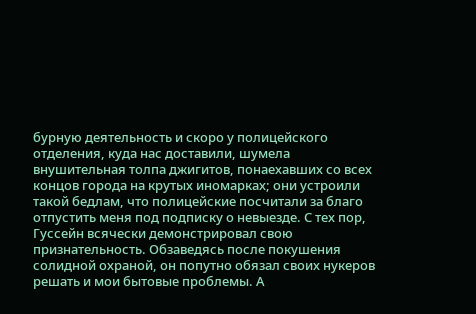бурную деятельность и скоро у полицейского отделения, куда нас доставили, шумела внушительная толпа джигитов, понаехавших со всех концов города на крутых иномарках; они устроили такой бедлам, что полицейские посчитали за благо отпустить меня под подписку о невыезде. С тех пор, Гуссейн всячески демонстрировал свою признательность. Обзаведясь после покушения солидной охраной, он попутно обязал своих нукеров решать и мои бытовые проблемы. А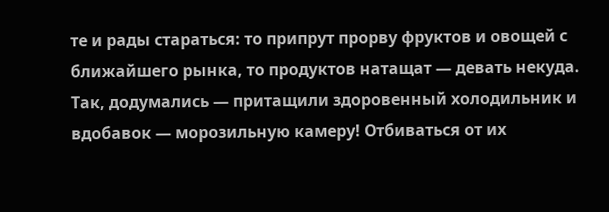те и рады стараться: то припрут прорву фруктов и овощей с ближайшего рынка, то продуктов натащат — девать некуда. Так, додумались — притащили здоровенный холодильник и вдобавок — морозильную камеру! Отбиваться от их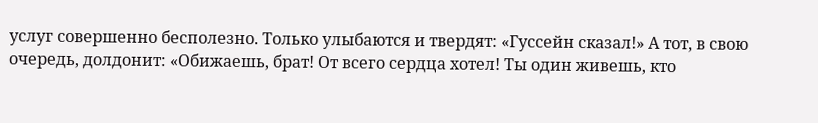услуг совершенно бесполезно. Только улыбаются и твердят: «Гуссейн сказал!» А тот, в свою очередь, долдонит: «Обижаешь, брат! От всего сердца хотел! Ты один живешь, кто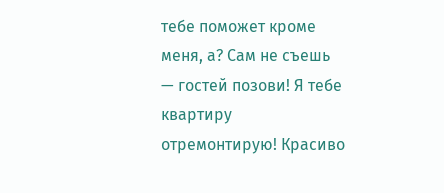тебе поможет кроме меня, а? Сам не съешь — гостей позови! Я тебе квартиру отремонтирую! Красиво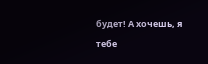будет! А хочешь, я тебе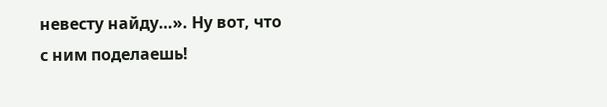невесту найду…». Ну вот, что с ним поделаешь!